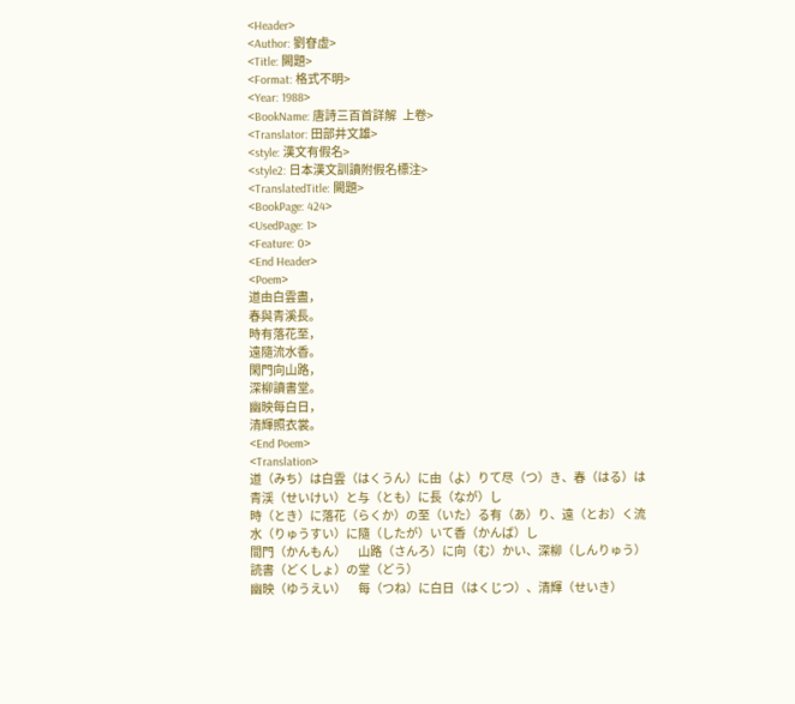<Header>
<Author: 劉眘虛>
<Title: 闕題>
<Format: 格式不明>
<Year: 1988>
<BookName: 唐詩三百首詳解  上卷>
<Translator: 田部井文雄>
<style: 漢文有假名>
<style2: 日本漢文訓讀附假名標注>
<TranslatedTitle: 闕題>
<BookPage: 424>
<UsedPage: 1>
<Feature: 0>
<End Header>
<Poem>
道由白雲盡，
春與青溪長。
時有落花至，
遠隨流水香。
閑門向山路，
深柳讀書堂。
幽映每白日，
清輝照衣裳。
<End Poem>
<Translation>
道（みち）は白雲（はくうん）に由（よ）りて尽（つ）き、春（はる）は青渓（せいけい）と与（とも）に長（なが）し
時（とき）に落花（らくか）の至（いた）る有（あ）り、遠（とお）く流水（りゅうすい）に隨（したが）いて香（かんば）し
間門（かんもん）　山路（さんろ）に向（む）かい、深柳（しんりゅう）読書（どくしょ）の堂（どう）
幽映（ゆうえい）　每（つね）に白日（はくじつ）、清輝（せいき）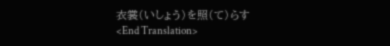衣裳（いしょう）を照（て）らす
<End Translation>